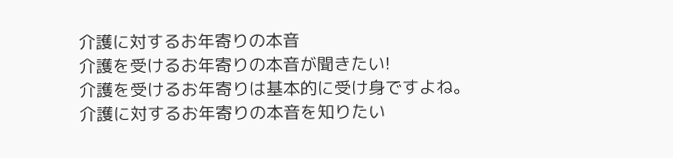介護に対するお年寄りの本音
介護を受けるお年寄りの本音が聞きたい!
介護を受けるお年寄りは基本的に受け身ですよね。介護に対するお年寄りの本音を知りたい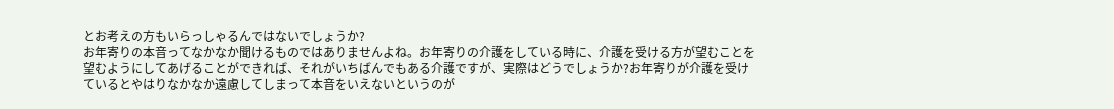とお考えの方もいらっしゃるんではないでしょうか?
お年寄りの本音ってなかなか聞けるものではありませんよね。お年寄りの介護をしている時に、介護を受ける方が望むことを望むようにしてあげることができれば、それがいちばんでもある介護ですが、実際はどうでしょうか?お年寄りが介護を受けているとやはりなかなか遠慮してしまって本音をいえないというのが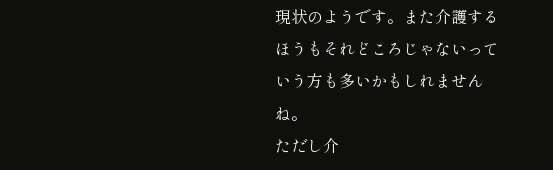現状のようです。また介護するほうもそれどころじゃないっていう方も多いかもしれませんね。
ただし介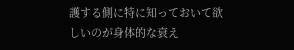護する側に特に知っておいて欲しいのが身体的な衰え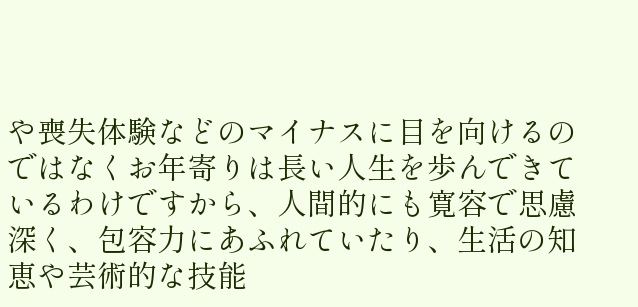や喪失体験などのマイナスに目を向けるのではなくお年寄りは長い人生を歩んできているわけですから、人間的にも寛容で思慮深く、包容力にあふれていたり、生活の知恵や芸術的な技能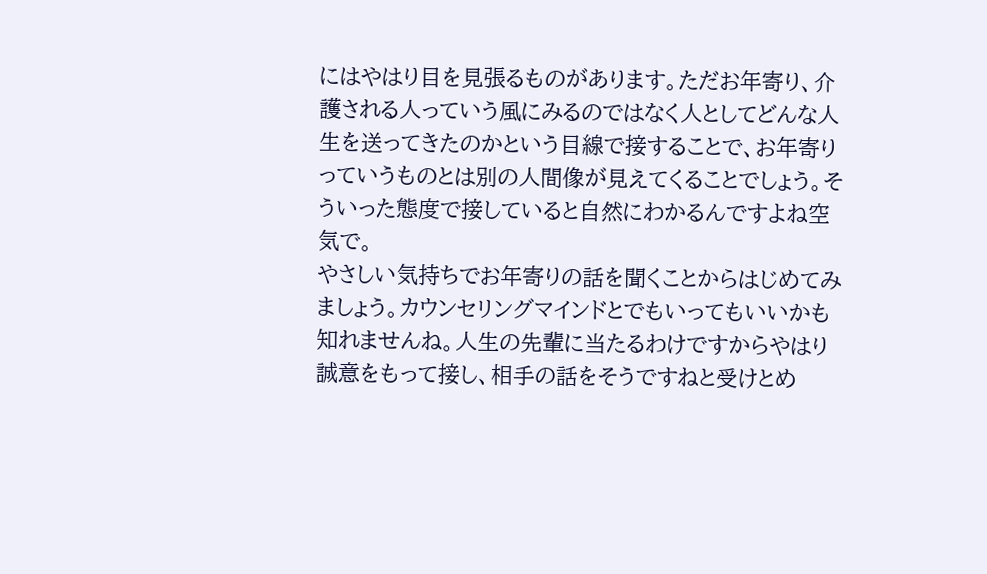にはやはり目を見張るものがあります。ただお年寄り、介護される人っていう風にみるのではなく人としてどんな人生を送ってきたのかという目線で接することで、お年寄りっていうものとは別の人間像が見えてくることでしょう。そういった態度で接していると自然にわかるんですよね空気で。
やさしい気持ちでお年寄りの話を聞くことからはじめてみましょう。カウンセリングマインドとでもいってもいいかも知れませんね。人生の先輩に当たるわけですからやはり誠意をもって接し、相手の話をそうですねと受けとめ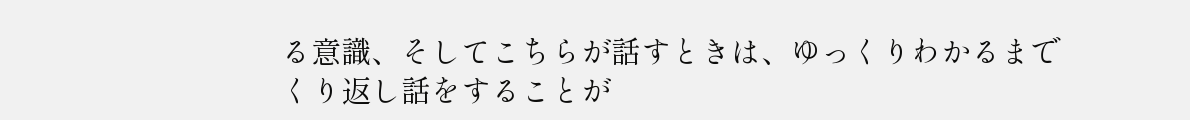る意識、そしてこちらが話すときは、ゆっくりわかるまでくり返し話をすることが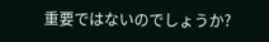重要ではないのでしょうか?